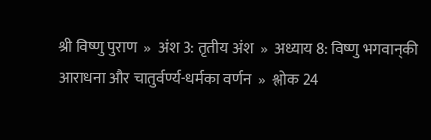श्री विष्णु पुराण  »  अंश 3: तृतीय अंश  »  अध्याय 8: विष्णु भगवान‍्की आराधना और चातुर्वर्ण्य-धर्मका वर्णन  »  श्लोक 24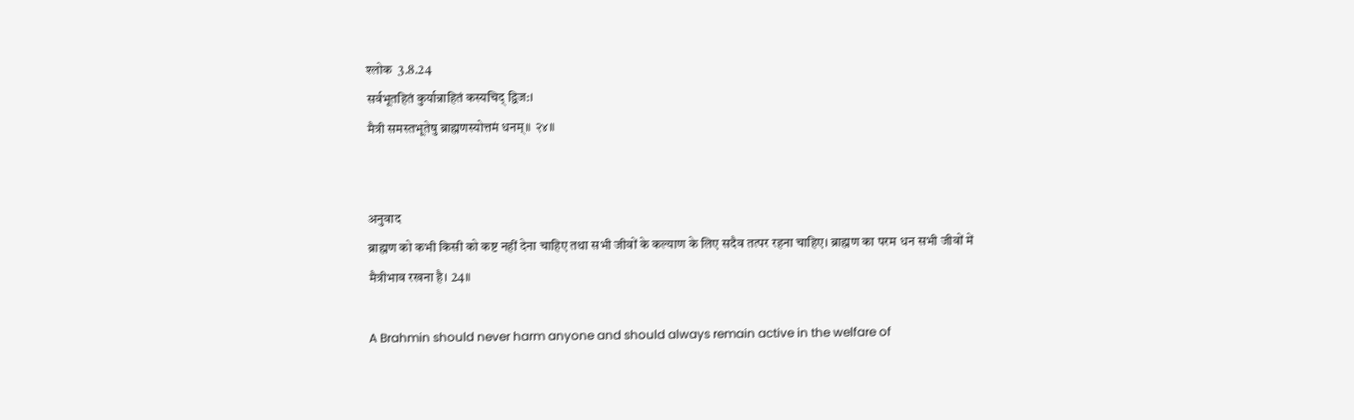श्लोक  3.8.24
सर्वभूतहितं कुर्यान्नाहितं कस्यचिद् द्विज:।
मैत्री समस्तभूतेषु ब्राह्मणस्योत्तमं धनम्॥ २४॥


अनुवाद
ब्राह्मण को कभी किसी को कष्ट नहीं देना चाहिए तथा सभी जीवों के कल्याण के लिए सदैव तत्पर रहना चाहिए। ब्राह्मण का परम धन सभी जीवों में मैत्रीभाव रखना है। 24॥

A Brahmin should never harm anyone and should always remain active in the welfare of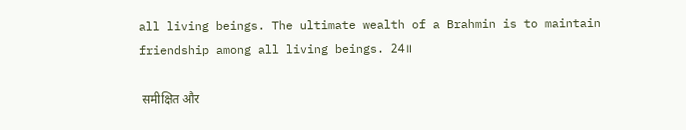all living beings. The ultimate wealth of a Brahmin is to maintain friendship among all living beings. 24॥

 समीक्षित और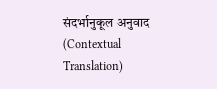संदर्भानुकूल अनुवाद (Contextual Translation)